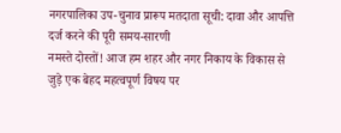नगरपालिका उप-चुनाव प्रारूप मतदाता सूची: दावा और आपत्ति दर्ज करने की पूरी समय-सारणी
नमस्ते दोस्तों! आज हम शहर और नगर निकाय के विकास से जुड़े एक बेहद महत्वपूर्ण विषय पर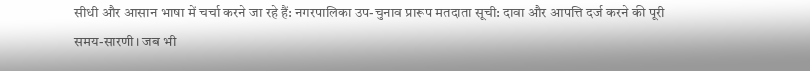सीधी और आसान भाषा में चर्चा करने जा रहे हैं: नगरपालिका उप-चुनाव प्रारूप मतदाता सूची: दावा और आपत्ति दर्ज करने की पूरी समय-सारणी। जब भी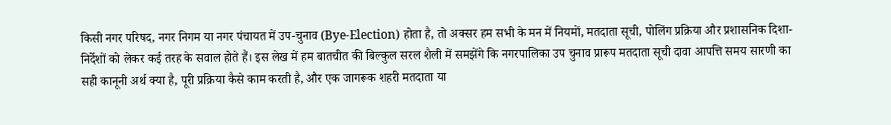किसी नगर परिषद, नगर निगम या नगर पंचायत में उप-चुनाव (Bye-Election) होता है, तो अक्सर हम सभी के मन में नियमों, मतदाता सूची, पोलिंग प्रक्रिया और प्रशासनिक दिशा-निर्देशों को लेकर कई तरह के सवाल होते हैं। इस लेख में हम बातचीत की बिल्कुल सरल शैली में समझेंगे कि नगरपालिका उप चुनाव प्रारूप मतदाता सूची दावा आपत्ति समय सारणी का सही कानूनी अर्थ क्या है, पूरी प्रक्रिया कैसे काम करती है, और एक जागरूक शहरी मतदाता या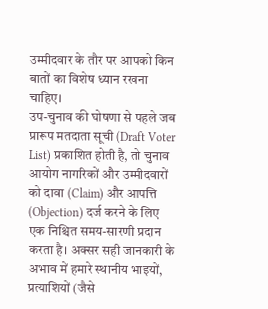उम्मीदवार के तौर पर आपको किन बातों का विशेष ध्यान रखना चाहिए।
उप-चुनाव की घोषणा से पहले जब प्रारूप मतदाता सूची (Draft Voter List) प्रकाशित होती है, तो चुनाव आयोग नागरिकों और उम्मीदवारों को दावा (Claim) और आपत्ति (Objection) दर्ज करने के लिए एक निश्चित समय-सारणी प्रदान करता है। अक्सर सही जानकारी के अभाव में हमारे स्थानीय भाइयों, प्रत्याशियों (जैसे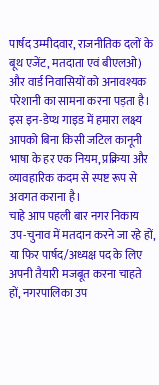पार्षद उम्मीदवार, राजनीतिक दलों के बूथ एजेंट, मतदाता एवं बीएलओ) और वार्ड निवासियों को अनावश्यक परेशानी का सामना करना पड़ता है। इस इन-डेप्थ गाइड में हमारा लक्ष्य आपको बिना किसी जटिल कानूनी भाषा के हर एक नियम, प्रक्रिया और व्यावहारिक कदम से स्पष्ट रूप से अवगत कराना है।
चाहे आप पहली बार नगर निकाय उप-चुनाव में मतदान करने जा रहे हों, या फिर पार्षद/अध्यक्ष पद के लिए अपनी तैयारी मजबूत करना चाहते हों, नगरपालिका उप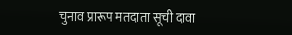चुनाव प्रारूप मतदाता सूची दावा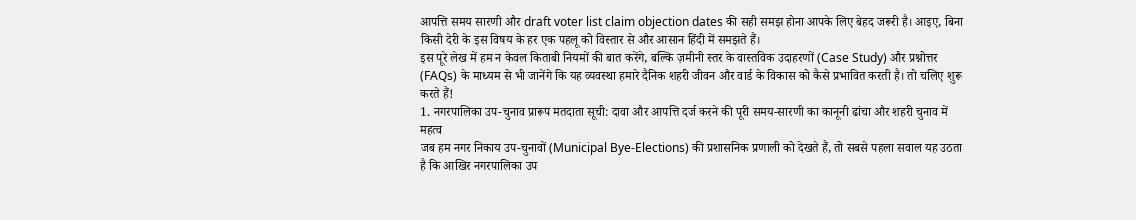आपत्ति समय सारणी और draft voter list claim objection dates की सही समझ होना आपके लिए बेहद जरूरी है। आइए, बिना किसी देरी के इस विषय के हर एक पहलू को विस्तार से और आसान हिंदी में समझते हैं।
इस पूरे लेख में हम न केवल किताबी नियमों की बात करेंगे, बल्कि ज़मीनी स्तर के वास्तविक उदाहरणों (Case Study) और प्रश्नोत्तर (FAQs) के माध्यम से भी जानेंगे कि यह व्यवस्था हमारे दैनिक शहरी जीवन और वार्ड के विकास को कैसे प्रभावित करती है। तो चलिए शुरू करते हैं!
1. नगरपालिका उप-चुनाव प्रारूप मतदाता सूची: दावा और आपत्ति दर्ज करने की पूरी समय-सारणी का कानूनी ढांचा और शहरी चुनाव में महत्व
जब हम नगर निकाय उप-चुनावों (Municipal Bye-Elections) की प्रशासनिक प्रणाली को देखते हैं, तो सबसे पहला सवाल यह उठता है कि आखिर नगरपालिका उप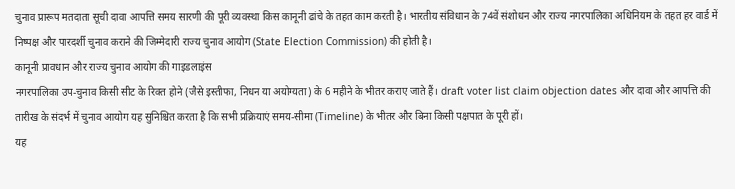चुनाव प्रारूप मतदाता सूची दावा आपत्ति समय सारणी की पूरी व्यवस्था किस कानूनी ढांचे के तहत काम करती है। भारतीय संविधान के 74वें संशोधन और राज्य नगरपालिका अधिनियम के तहत हर वार्ड में निष्पक्ष और पारदर्शी चुनाव कराने की जिम्मेदारी राज्य चुनाव आयोग (State Election Commission) की होती है।
कानूनी प्रावधान और राज्य चुनाव आयोग की गाइडलाइंस
नगरपालिका उप-चुनाव किसी सीट के रिक्त होने (जैसे इस्तीफा, निधन या अयोग्यता) के 6 महीने के भीतर कराए जाते हैं। draft voter list claim objection dates और दावा और आपत्ति की तारीख के संदर्भ में चुनाव आयोग यह सुनिश्चित करता है कि सभी प्रक्रियाएं समय-सीमा (Timeline) के भीतर और बिना किसी पक्षपात के पूरी हों।
यह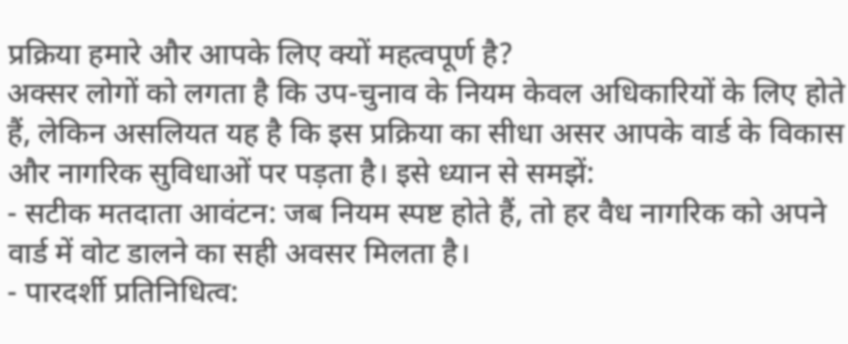प्रक्रिया हमारे और आपके लिए क्यों महत्वपूर्ण है?
अक्सर लोगों को लगता है कि उप-चुनाव के नियम केवल अधिकारियों के लिए होते हैं, लेकिन असलियत यह है कि इस प्रक्रिया का सीधा असर आपके वार्ड के विकास और नागरिक सुविधाओं पर पड़ता है। इसे ध्यान से समझें:
- सटीक मतदाता आवंटन: जब नियम स्पष्ट होते हैं, तो हर वैध नागरिक को अपने वार्ड में वोट डालने का सही अवसर मिलता है।
- पारदर्शी प्रतिनिधित्व: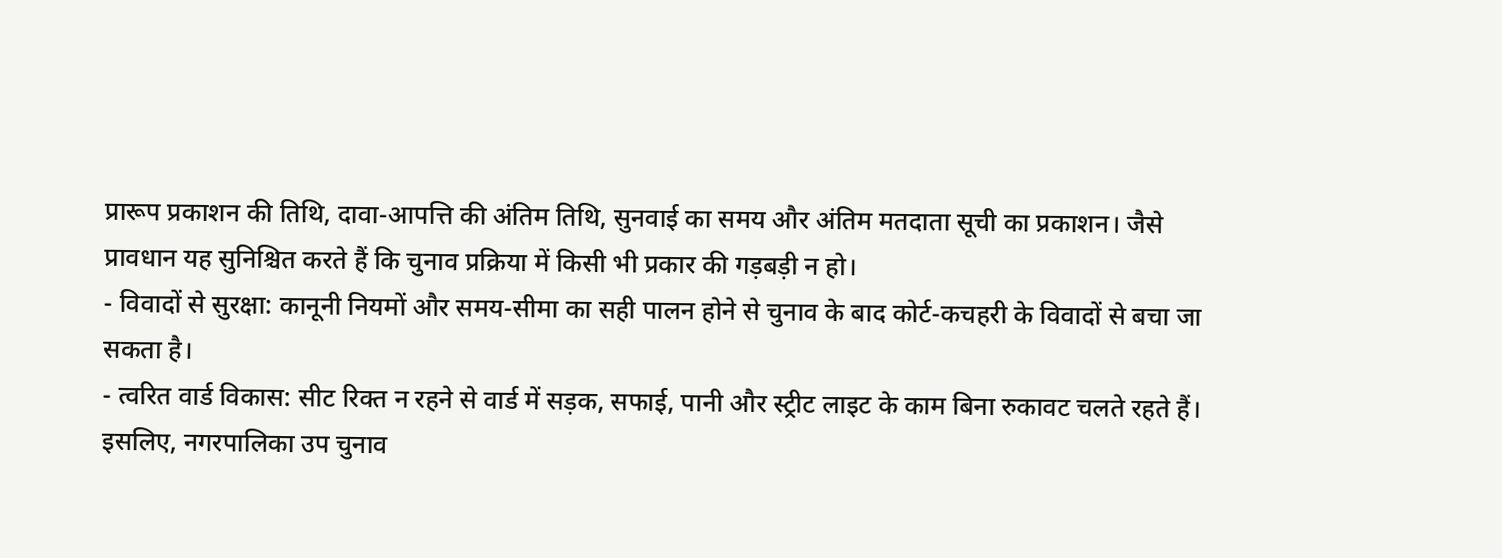प्रारूप प्रकाशन की तिथि, दावा-आपत्ति की अंतिम तिथि, सुनवाई का समय और अंतिम मतदाता सूची का प्रकाशन। जैसे प्रावधान यह सुनिश्चित करते हैं कि चुनाव प्रक्रिया में किसी भी प्रकार की गड़बड़ी न हो।
- विवादों से सुरक्षा: कानूनी नियमों और समय-सीमा का सही पालन होने से चुनाव के बाद कोर्ट-कचहरी के विवादों से बचा जा सकता है।
- त्वरित वार्ड विकास: सीट रिक्त न रहने से वार्ड में सड़क, सफाई, पानी और स्ट्रीट लाइट के काम बिना रुकावट चलते रहते हैं।
इसलिए, नगरपालिका उप चुनाव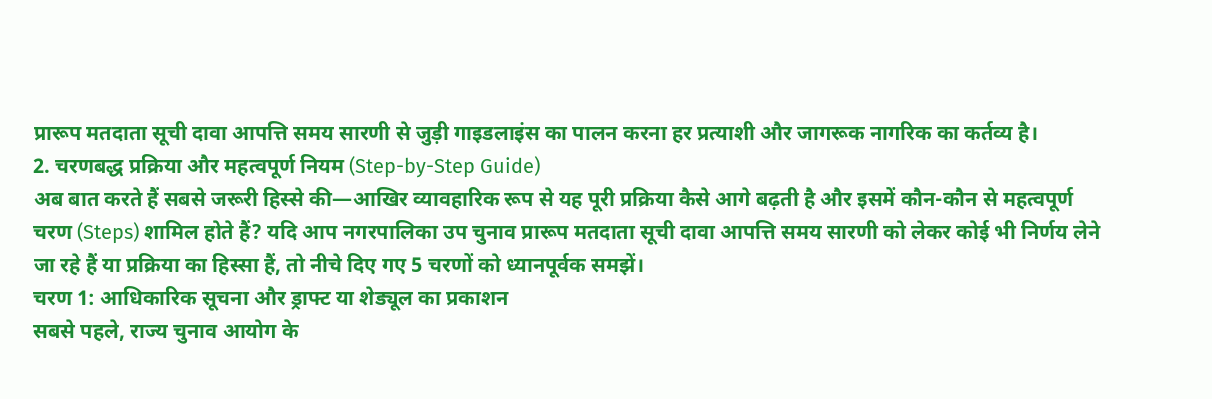प्रारूप मतदाता सूची दावा आपत्ति समय सारणी से जुड़ी गाइडलाइंस का पालन करना हर प्रत्याशी और जागरूक नागरिक का कर्तव्य है।
2. चरणबद्ध प्रक्रिया और महत्वपूर्ण नियम (Step-by-Step Guide)
अब बात करते हैं सबसे जरूरी हिस्से की—आखिर व्यावहारिक रूप से यह पूरी प्रक्रिया कैसे आगे बढ़ती है और इसमें कौन-कौन से महत्वपूर्ण चरण (Steps) शामिल होते हैं? यदि आप नगरपालिका उप चुनाव प्रारूप मतदाता सूची दावा आपत्ति समय सारणी को लेकर कोई भी निर्णय लेने जा रहे हैं या प्रक्रिया का हिस्सा हैं, तो नीचे दिए गए 5 चरणों को ध्यानपूर्वक समझें।
चरण 1: आधिकारिक सूचना और ड्राफ्ट या शेड्यूल का प्रकाशन
सबसे पहले, राज्य चुनाव आयोग के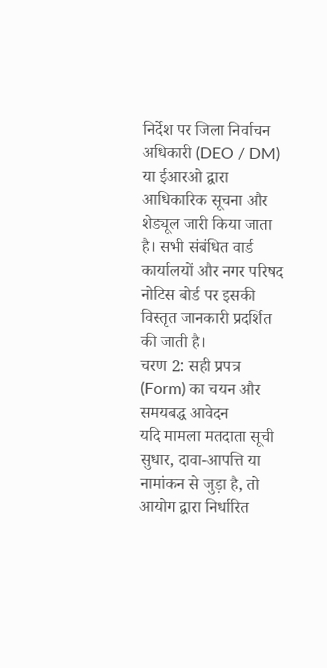निर्देश पर जिला निर्वाचन अधिकारी (DEO / DM) या ईआरओ द्वारा आधिकारिक सूचना और शेड्यूल जारी किया जाता है। सभी संबंधित वार्ड कार्यालयों और नगर परिषद नोटिस बोर्ड पर इसकी विस्तृत जानकारी प्रदर्शित की जाती है।
चरण 2: सही प्रपत्र (Form) का चयन और समयबद्ध आवेदन
यदि मामला मतदाता सूची सुधार, दावा-आपत्ति या नामांकन से जुड़ा है, तो आयोग द्वारा निर्धारित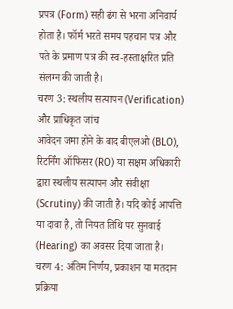प्रपत्र (Form) सही ढंग से भरना अनिवार्य होता है। फॉर्म भरते समय पहचान पत्र और पते के प्रमाण पत्र की स्व-हस्ताक्षरित प्रति संलग्न की जाती है।
चरण 3: स्थलीय सत्यापन (Verification) और प्राधिकृत जांच
आवेदन जमा होने के बाद बीएलओ (BLO), रिटर्निंग ऑफिसर (RO) या सक्षम अधिकारी द्वारा स्थलीय सत्यापन और संवीक्षा (Scrutiny) की जाती है। यदि कोई आपत्ति या दावा है, तो नियत तिथि पर सुनवाई (Hearing) का अवसर दिया जाता है।
चरण 4: अंतिम निर्णय, प्रकाशन या मतदान प्रक्रिया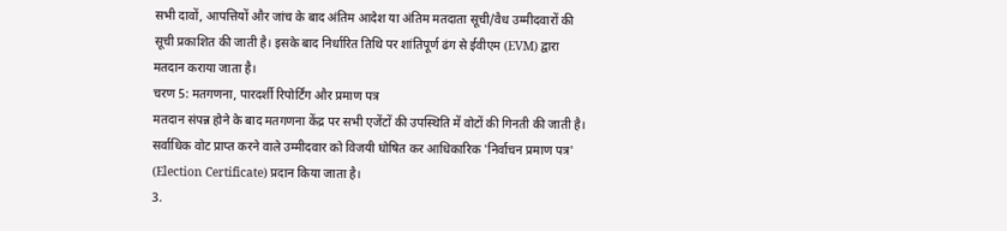सभी दावों, आपत्तियों और जांच के बाद अंतिम आदेश या अंतिम मतदाता सूची/वैध उम्मीदवारों की सूची प्रकाशित की जाती है। इसके बाद निर्धारित तिथि पर शांतिपूर्ण ढंग से ईवीएम (EVM) द्वारा मतदान कराया जाता है।
चरण 5: मतगणना, पारदर्शी रिपोर्टिंग और प्रमाण पत्र
मतदान संपन्न होने के बाद मतगणना केंद्र पर सभी एजेंटों की उपस्थिति में वोटों की गिनती की जाती है। सर्वाधिक वोट प्राप्त करने वाले उम्मीदवार को विजयी घोषित कर आधिकारिक 'निर्वाचन प्रमाण पत्र' (Election Certificate) प्रदान किया जाता है।
3.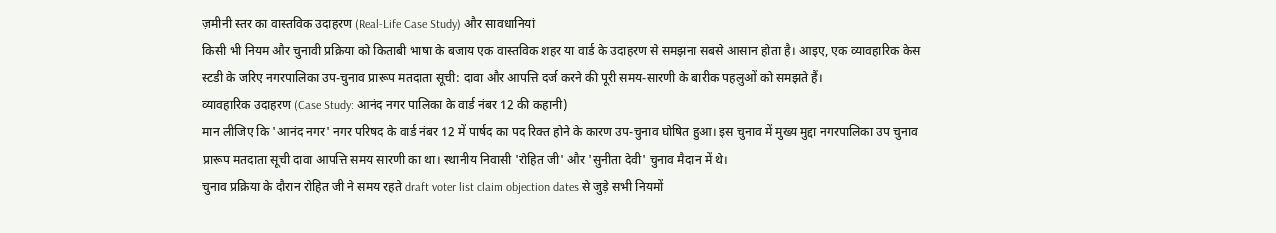ज़मीनी स्तर का वास्तविक उदाहरण (Real-Life Case Study) और सावधानियां
किसी भी नियम और चुनावी प्रक्रिया को किताबी भाषा के बजाय एक वास्तविक शहर या वार्ड के उदाहरण से समझना सबसे आसान होता है। आइए, एक व्यावहारिक केस स्टडी के जरिए नगरपालिका उप-चुनाव प्रारूप मतदाता सूची: दावा और आपत्ति दर्ज करने की पूरी समय-सारणी के बारीक पहलुओं को समझते हैं।
व्यावहारिक उदाहरण (Case Study: आनंद नगर पालिका के वार्ड नंबर 12 की कहानी)
मान लीजिए कि 'आनंद नगर' नगर परिषद के वार्ड नंबर 12 में पार्षद का पद रिक्त होने के कारण उप-चुनाव घोषित हुआ। इस चुनाव में मुख्य मुद्दा नगरपालिका उप चुनाव प्रारूप मतदाता सूची दावा आपत्ति समय सारणी का था। स्थानीय निवासी 'रोहित जी' और 'सुनीता देवी' चुनाव मैदान में थे।
चुनाव प्रक्रिया के दौरान रोहित जी ने समय रहते draft voter list claim objection dates से जुड़े सभी नियमों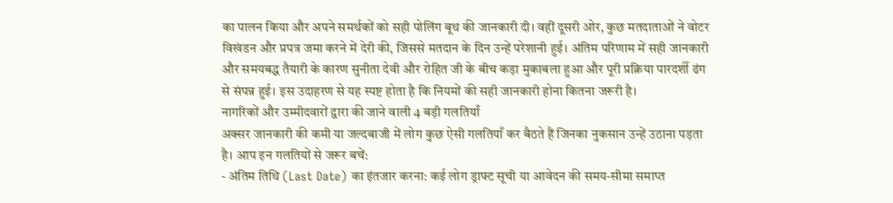का पालन किया और अपने समर्थकों को सही पोलिंग बूथ की जानकारी दी। वहीं दूसरी ओर, कुछ मतदाताओं ने वोटर विखंडन और प्रपत्र जमा करने में देरी की, जिससे मतदान के दिन उन्हें परेशानी हुई। अंतिम परिणाम में सही जानकारी और समयबद्ध तैयारी के कारण सुनीता देवी और रोहित जी के बीच कड़ा मुकाबला हुआ और पूरी प्रक्रिया पारदर्शी ढंग से संपन्न हुई। इस उदाहरण से यह स्पष्ट होता है कि नियमों की सही जानकारी होना कितना जरूरी है।
नागरिकों और उम्मीदवारों द्वारा की जाने वाली 4 बड़ी गलतियाँ
अक्सर जानकारी की कमी या जल्दबाजी में लोग कुछ ऐसी गलतियाँ कर बैठते हैं जिनका नुकसान उन्हें उठाना पड़ता है। आप इन गलतियों से जरूर बचें:
- अंतिम तिथि (Last Date) का इंतजार करना: कई लोग ड्राफ्ट सूची या आवेदन की समय-सीमा समाप्त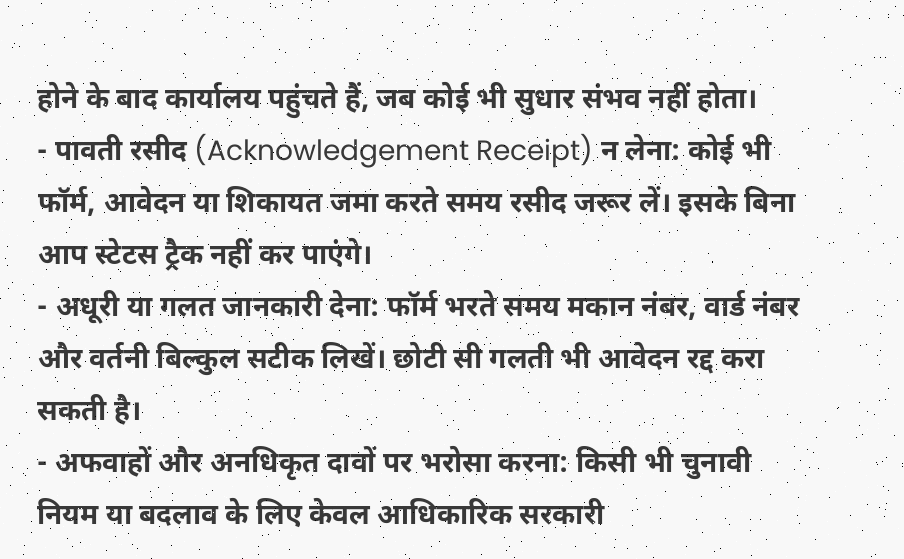होने के बाद कार्यालय पहुंचते हैं, जब कोई भी सुधार संभव नहीं होता।
- पावती रसीद (Acknowledgement Receipt) न लेना: कोई भी फॉर्म, आवेदन या शिकायत जमा करते समय रसीद जरूर लें। इसके बिना आप स्टेटस ट्रैक नहीं कर पाएंगे।
- अधूरी या गलत जानकारी देना: फॉर्म भरते समय मकान नंबर, वार्ड नंबर और वर्तनी बिल्कुल सटीक लिखें। छोटी सी गलती भी आवेदन रद्द करा सकती है।
- अफवाहों और अनधिकृत दावों पर भरोसा करना: किसी भी चुनावी नियम या बदलाव के लिए केवल आधिकारिक सरकारी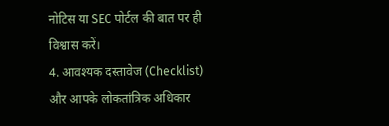नोटिस या SEC पोर्टल की बात पर ही विश्वास करें।
4. आवश्यक दस्तावेज (Checklist) और आपके लोकतांत्रिक अधिकार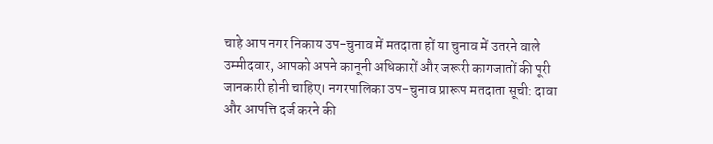चाहे आप नगर निकाय उप-चुनाव में मतदाता हों या चुनाव में उतरने वाले उम्मीदवार, आपको अपने कानूनी अधिकारों और जरूरी कागजातों की पूरी जानकारी होनी चाहिए। नगरपालिका उप-चुनाव प्रारूप मतदाता सूची: दावा और आपत्ति दर्ज करने की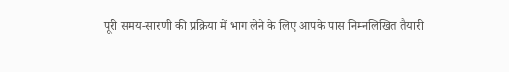पूरी समय-सारणी की प्रक्रिया में भाग लेने के लिए आपके पास निम्नलिखित तैयारी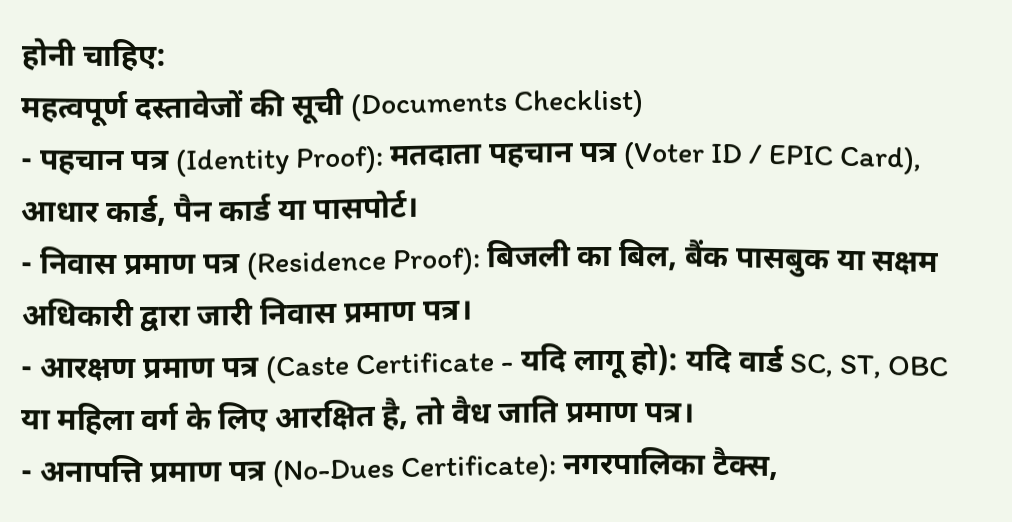होनी चाहिए:
महत्वपूर्ण दस्तावेजों की सूची (Documents Checklist)
- पहचान पत्र (Identity Proof): मतदाता पहचान पत्र (Voter ID / EPIC Card), आधार कार्ड, पैन कार्ड या पासपोर्ट।
- निवास प्रमाण पत्र (Residence Proof): बिजली का बिल, बैंक पासबुक या सक्षम अधिकारी द्वारा जारी निवास प्रमाण पत्र।
- आरक्षण प्रमाण पत्र (Caste Certificate - यदि लागू हो): यदि वार्ड SC, ST, OBC या महिला वर्ग के लिए आरक्षित है, तो वैध जाति प्रमाण पत्र।
- अनापत्ति प्रमाण पत्र (No-Dues Certificate): नगरपालिका टैक्स,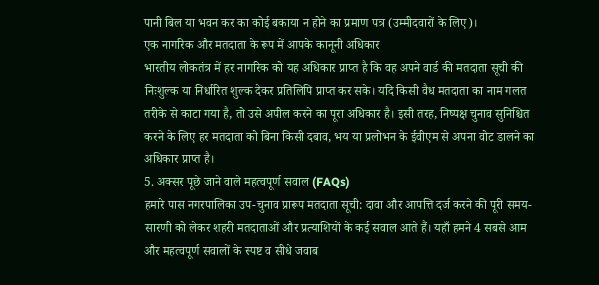पानी बिल या भवन कर का कोई बकाया न होने का प्रमाण पत्र (उम्मीदवारों के लिए)।
एक नागरिक और मतदाता के रूप में आपके कानूनी अधिकार
भारतीय लोकतंत्र में हर नागरिक को यह अधिकार प्राप्त है कि वह अपने वार्ड की मतदाता सूची की निःशुल्क या निर्धारित शुल्क देकर प्रतिलिपि प्राप्त कर सके। यदि किसी वैध मतदाता का नाम गलत तरीके से काटा गया है, तो उसे अपील करने का पूरा अधिकार है। इसी तरह, निष्पक्ष चुनाव सुनिश्चित करने के लिए हर मतदाता को बिना किसी दबाव, भय या प्रलोभन के ईवीएम से अपना वोट डालने का अधिकार प्राप्त है।
5. अक्सर पूछे जाने वाले महत्वपूर्ण सवाल (FAQs)
हमारे पास नगरपालिका उप-चुनाव प्रारूप मतदाता सूची: दावा और आपत्ति दर्ज करने की पूरी समय-सारणी को लेकर शहरी मतदाताओं और प्रत्याशियों के कई सवाल आते हैं। यहाँ हमने 4 सबसे आम और महत्वपूर्ण सवालों के स्पष्ट व सीधे जवाब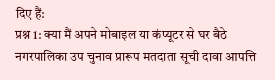दिए हैं:
प्रश्न 1: क्या मैं अपने मोबाइल या कंप्यूटर से घर बैठे नगरपालिका उप चुनाव प्रारूप मतदाता सूची दावा आपत्ति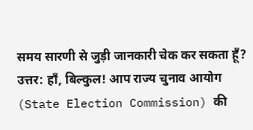समय सारणी से जुड़ी जानकारी चेक कर सकता हूँ?
उत्तर: हाँ, बिल्कुल! आप राज्य चुनाव आयोग (State Election Commission) की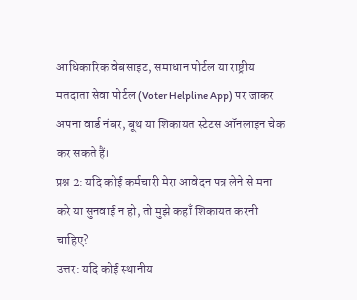आधिकारिक वेबसाइट, समाधान पोर्टल या राष्ट्रीय मतदाता सेवा पोर्टल (Voter Helpline App) पर जाकर अपना वार्ड नंबर, बूथ या शिकायत स्टेटस ऑनलाइन चेक कर सकते हैं।
प्रश्न 2: यदि कोई कर्मचारी मेरा आवेदन पत्र लेने से मना करे या सुनवाई न हो, तो मुझे कहाँ शिकायत करनी चाहिए?
उत्तर: यदि कोई स्थानीय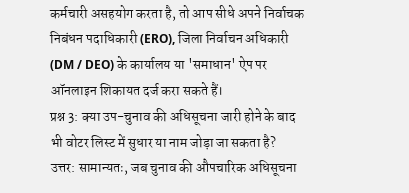कर्मचारी असहयोग करता है, तो आप सीधे अपने निर्वाचक निबंधन पदाधिकारी (ERO), जिला निर्वाचन अधिकारी (DM / DEO) के कार्यालय या 'समाधान' ऐप पर ऑनलाइन शिकायत दर्ज करा सकते हैं।
प्रश्न 3: क्या उप-चुनाव की अधिसूचना जारी होने के बाद भी वोटर लिस्ट में सुधार या नाम जोड़ा जा सकता है?
उत्तर: सामान्यतः, जब चुनाव की औपचारिक अधिसूचना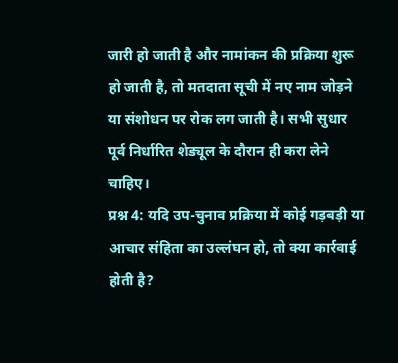जारी हो जाती है और नामांकन की प्रक्रिया शुरू हो जाती है, तो मतदाता सूची में नए नाम जोड़ने या संशोधन पर रोक लग जाती है। सभी सुधार पूर्व निर्धारित शेड्यूल के दौरान ही करा लेने चाहिए।
प्रश्न 4: यदि उप-चुनाव प्रक्रिया में कोई गड़बड़ी या आचार संहिता का उल्लंघन हो, तो क्या कार्रवाई होती है?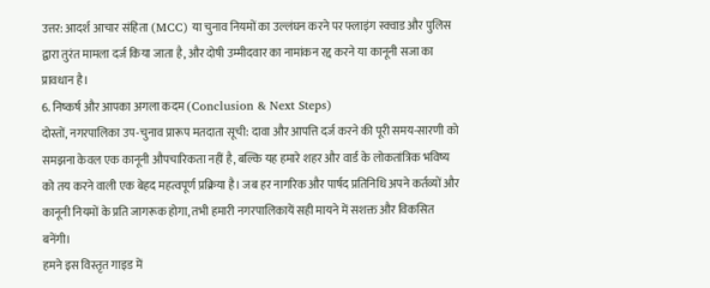उत्तर: आदर्श आचार संहिता (MCC) या चुनाव नियमों का उल्लंघन करने पर फ्लाइंग स्क्वाड और पुलिस द्वारा तुरंत मामला दर्ज किया जाता है, और दोषी उम्मीदवार का नामांकन रद्द करने या कानूनी सजा का प्रावधान है।
6. निष्कर्ष और आपका अगला कदम (Conclusion & Next Steps)
दोस्तों, नगरपालिका उप-चुनाव प्रारूप मतदाता सूची: दावा और आपत्ति दर्ज करने की पूरी समय-सारणी को समझना केवल एक कानूनी औपचारिकता नहीं है, बल्कि यह हमारे शहर और वार्ड के लोकतांत्रिक भविष्य को तय करने वाली एक बेहद महत्वपूर्ण प्रक्रिया है। जब हर नागरिक और पार्षद प्रतिनिधि अपने कर्तव्यों और कानूनी नियमों के प्रति जागरूक होगा, तभी हमारी नगरपालिकायें सही मायने में सशक्त और विकसित बनेंगी।
हमने इस विस्तृत गाइड में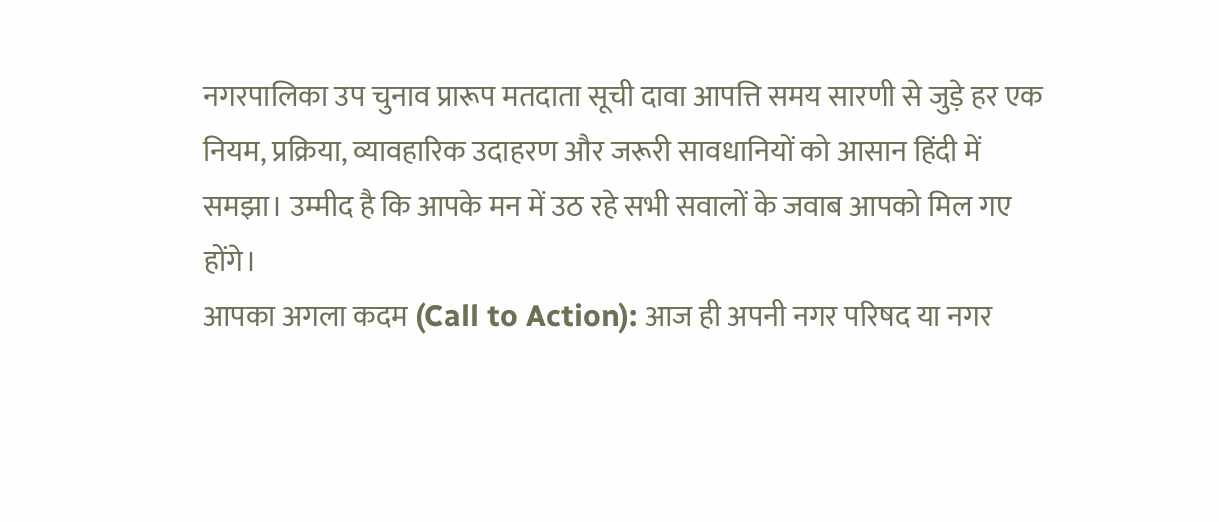नगरपालिका उप चुनाव प्रारूप मतदाता सूची दावा आपत्ति समय सारणी से जुड़े हर एक नियम, प्रक्रिया, व्यावहारिक उदाहरण और जरूरी सावधानियों को आसान हिंदी में समझा। उम्मीद है कि आपके मन में उठ रहे सभी सवालों के जवाब आपको मिल गए होंगे।
आपका अगला कदम (Call to Action): आज ही अपनी नगर परिषद या नगर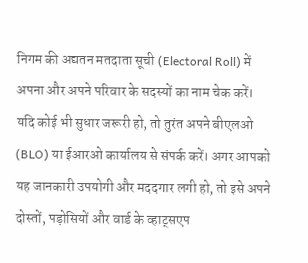निगम की अद्यतन मतदाता सूची (Electoral Roll) में अपना और अपने परिवार के सदस्यों का नाम चेक करें। यदि कोई भी सुधार जरूरी हो, तो तुरंत अपने बीएलओ (BLO) या ईआरओ कार्यालय से संपर्क करें। अगर आपको यह जानकारी उपयोगी और मददगार लगी हो, तो इसे अपने दोस्तों, पड़ोसियों और वार्ड के व्हाट्सएप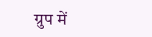ग्रुप में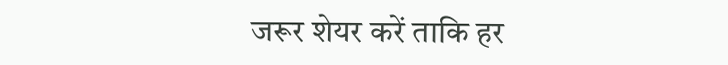जरूर शेयर करें ताकि हर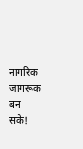नागरिक जागरूक बन सके!